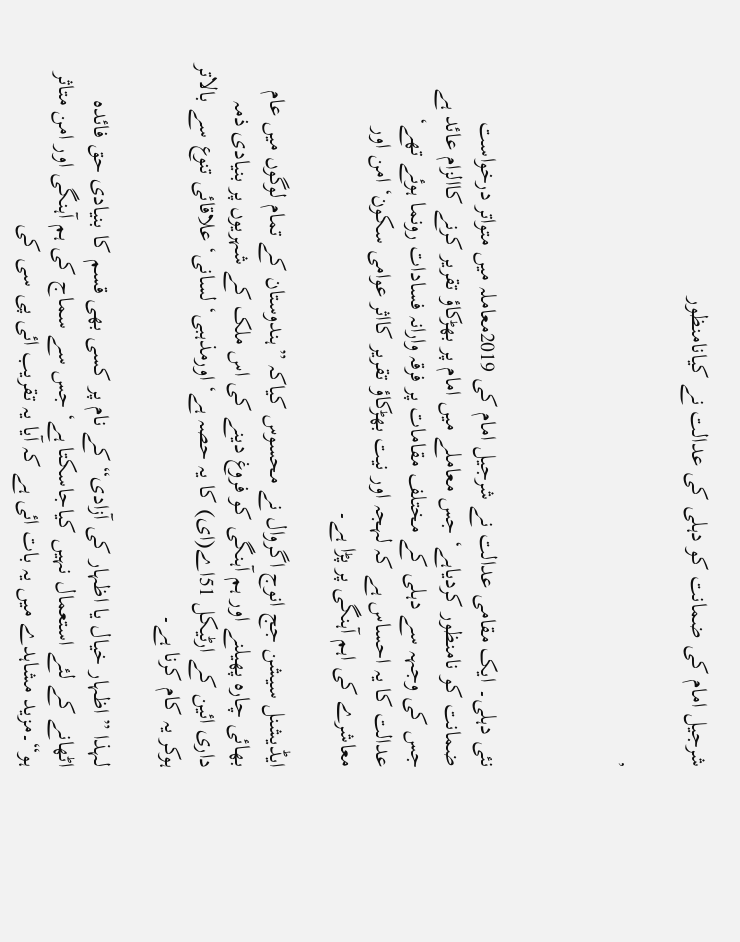شرجیل امام کی ضمانت کو دہلی کی عدالت نے کیانامنظور

,



نئی دہلی۔ ایک مقامی عدالت نے شرجیل امام کی 2019معاملہ میں متواتر درخواست ضمانت کو نامنظور کردیاہے‘ جس معاملے میں امام پر بھڑکاؤ تقریر کرنے کاالزام عائد ہے جس کی وجہہ سے دہلی کے مختلف مقامات پر فرقہ وارانہ فسادات رونما ہوئے تھے‘ عدالت کا یہ احساس ہے کہ لہجہ اور نیت بھڑکاؤ تقریر کااثر عوامی سکون‘ امن اور معاشرے کی اہم آہنگی پر پڑا ہے۔

ایڈیشنل سیشن جج انوج اگروال نے محسوس کیاکہ ”ہندوستان کے تمام لوگوں میں عام بھائی چارہ پھیلنے اور ہم آہنگی کو فروغ دینے کی اس ملک کے شہریوں پر بنیادی ذمہ داری ائین کے ارٹیکل 51اے(ای) کا یہ حصہ ہے‘ اورمذہبی‘ لسانی‘ علاقائی تنوع سے بالاتر ہوکر یہ کام کرنا ہے۔

لہذا ”اظہار خیال یا اظہار کی آزادی“ کے نام پر کسی بھی قسم کا بنیادی حق فائدہ اٹھانے کے لئے استعمال نہیں کیاجاسکتا ہے‘ جس سے سماج کی ہم آہنگی اور امن متاثر ہو“۔مزید مشاہدے میں یہ بات ائی ہے کہ آیا یہ تقریب ائی پی سی کی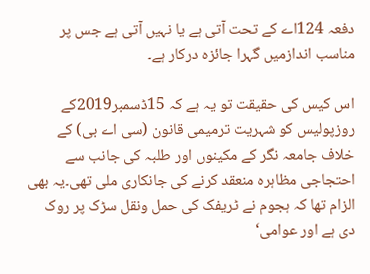دفعہ 124اے کے تحت آتی ہے یا نہیں آتی ہے جس پر مناسب اندازمیں گہرا جائزہ درکار ہے۔

اس کیس کی حقیقت تو یہ ہے کہ 15ڈسمبر2019کے روزپولیس کو شہریت ترمیمی قانون (سی اے بی) کے خلاف جامعہ نگر کے مکینوں اور طلبہ کی جانب سے احتجاجی مظاہرہ منعقد کرنے کی جانکاری ملی تھی۔یہ بھی الزام تھا کہ ہجوم نے ٹریفک کی حمل ونقل سڑک پر روک دی ہے اور عوامی‘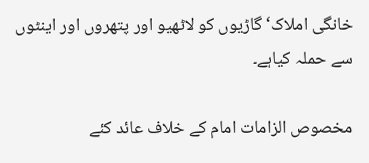خانگی املاک‘ گاڑیوں کو لاٹھیو اور پتھروں اور اینٹوں سے حملہ کیاہے۔

مخصوص الزامات امام کے خلاف عائد کئے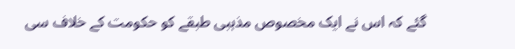گئے کہ اس نے ایک مخصوص مذہبی طبقے کو حکومت کے خلاف سی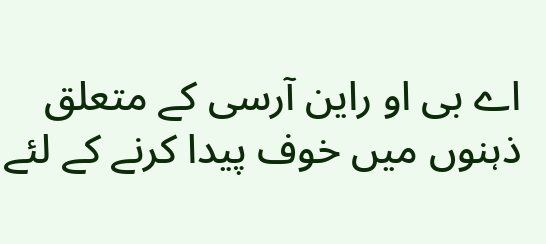اے بی او راین آرسی کے متعلق ذہنوں میں خوف پیدا کرنے کے لئے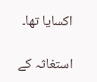اکسایا تھا۔

استغاثہ کے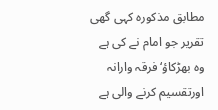مطابق مذکورہ کہی گھی تقریر جو امام نے کی ہے وہ بھڑکاؤ‘ فرقہ وارانہ اورتقسیم کرنے والی ہے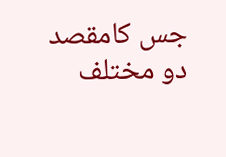جس کامقصد دو مختلف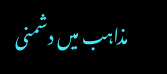مذاہب میں دشمنی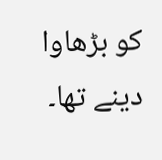کو بڑھاوا دینے تھا۔